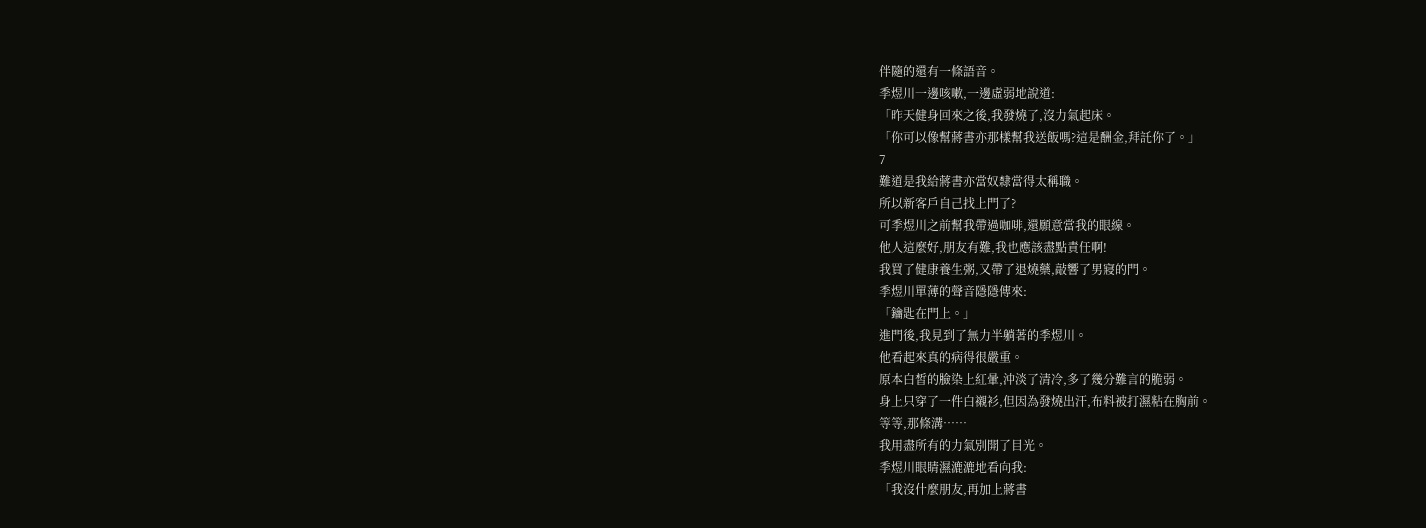伴隨的還有一條語音。
季煜川一邊咳嗽,一邊虛弱地說道:
「昨天健身回來之後,我發燒了,沒力氣起床。
「你可以像幫蔣書亦那樣幫我送飯嗎?這是酬金,拜託你了。」
7
難道是我給蔣書亦當奴隸當得太稱職。
所以新客戶自己找上門了?
可季煜川之前幫我帶過咖啡,還願意當我的眼線。
他人這麼好,朋友有難,我也應該盡點責任啊!
我買了健康養生粥,又帶了退燒藥,敲響了男寢的門。
季煜川單薄的聲音隱隱傳來:
「鑰匙在門上。」
進門後,我見到了無力半躺著的季煜川。
他看起來真的病得很嚴重。
原本白皙的臉染上紅暈,沖淡了清冷,多了幾分難言的脆弱。
身上只穿了一件白襯衫,但因為發燒出汗,布料被打濕粘在胸前。
等等,那條溝……
我用盡所有的力氣別開了目光。
季煜川眼睛濕漉漉地看向我:
「我沒什麼朋友,再加上蔣書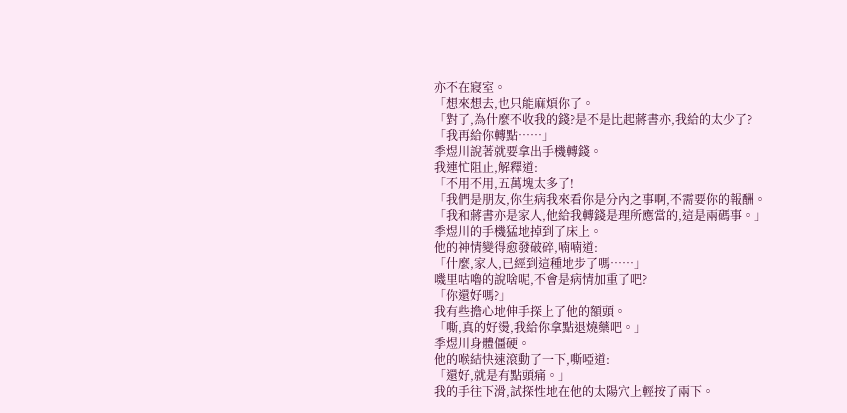亦不在寢室。
「想來想去,也只能麻煩你了。
「對了,為什麼不收我的錢?是不是比起蔣書亦,我給的太少了?
「我再給你轉點……」
季煜川說著就要拿出手機轉錢。
我連忙阻止,解釋道:
「不用不用,五萬塊太多了!
「我們是朋友,你生病我來看你是分內之事啊,不需要你的報酬。
「我和蔣書亦是家人,他給我轉錢是理所應當的,這是兩碼事。」
季煜川的手機猛地掉到了床上。
他的神情變得愈發破碎,喃喃道:
「什麼,家人,已經到這種地步了嗎……」
嘰里咕嚕的說啥呢,不會是病情加重了吧?
「你還好嗎?」
我有些擔心地伸手探上了他的額頭。
「嘶,真的好燙,我給你拿點退燒藥吧。」
季煜川身體僵硬。
他的喉結快速滾動了一下,嘶啞道:
「還好,就是有點頭痛。」
我的手往下滑,試探性地在他的太陽穴上輕按了兩下。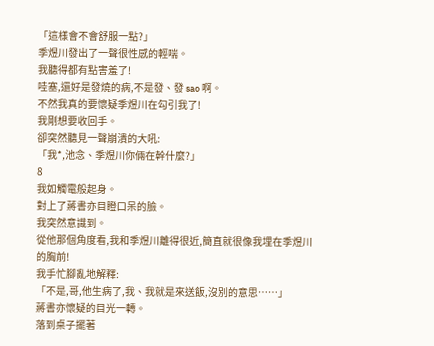「這樣會不會舒服一點?」
季煜川發出了一聲很性感的輕喘。
我聽得都有點害羞了!
哇塞,還好是發燒的病,不是發、發 sao 啊。
不然我真的要懷疑季煜川在勾引我了!
我剛想要收回手。
卻突然聽見一聲崩潰的大吼:
「我*,池念、季煜川你倆在幹什麼?」
8
我如觸電般起身。
對上了蔣書亦目瞪口呆的臉。
我突然意識到。
從他那個角度看,我和季煜川離得很近,簡直就很像我埋在季煜川的胸前!
我手忙腳亂地解釋:
「不是,哥,他生病了,我、我就是來送飯,沒別的意思……」
蔣書亦懷疑的目光一轉。
落到桌子擺著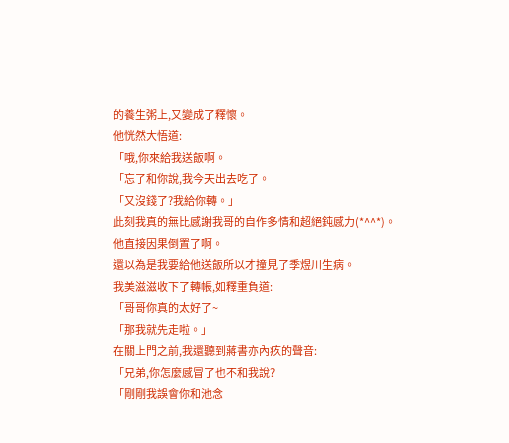的養生粥上,又變成了釋懷。
他恍然大悟道:
「哦,你來給我送飯啊。
「忘了和你說,我今天出去吃了。
「又沒錢了?我給你轉。」
此刻我真的無比感謝我哥的自作多情和超絕鈍感力(*^^*)。
他直接因果倒置了啊。
還以為是我要給他送飯所以才撞見了季煜川生病。
我美滋滋收下了轉帳,如釋重負道:
「哥哥你真的太好了~
「那我就先走啦。」
在關上門之前,我還聽到蔣書亦內疚的聲音:
「兄弟,你怎麼感冒了也不和我說?
「剛剛我誤會你和池念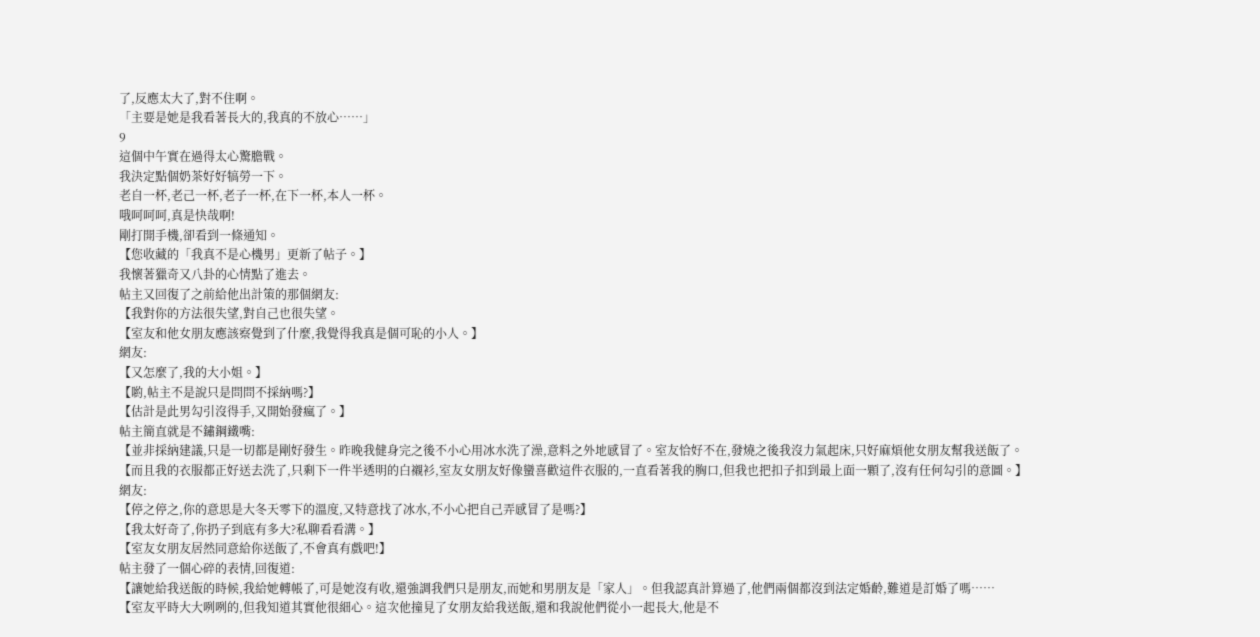了,反應太大了,對不住啊。
「主要是她是我看著長大的,我真的不放心……」
9
這個中午實在過得太心驚膽戰。
我決定點個奶茶好好犒勞一下。
老自一杯,老己一杯,老子一杯,在下一杯,本人一杯。
哦呵呵呵,真是快哉啊!
剛打開手機,卻看到一條通知。
【您收藏的「我真不是心機男」更新了帖子。】
我懷著獵奇又八卦的心情點了進去。
帖主又回復了之前給他出計策的那個網友:
【我對你的方法很失望,對自己也很失望。
【室友和他女朋友應該察覺到了什麼,我覺得我真是個可恥的小人。】
網友:
【又怎麼了,我的大小姐。】
【喲,帖主不是說只是問問不採納嗎?】
【估計是此男勾引沒得手,又開始發瘋了。】
帖主簡直就是不鏽鋼鐵嘴:
【並非採納建議,只是一切都是剛好發生。昨晚我健身完之後不小心用冰水洗了澡,意料之外地感冒了。室友恰好不在,發燒之後我沒力氣起床,只好麻煩他女朋友幫我送飯了。
【而且我的衣服都正好送去洗了,只剩下一件半透明的白襯衫,室友女朋友好像蠻喜歡這件衣服的,一直看著我的胸口,但我也把扣子扣到最上面一顆了,沒有任何勾引的意圖。】
網友:
【停之停之,你的意思是大冬天零下的溫度,又特意找了冰水,不小心把自己弄感冒了是嗎?】
【我太好奇了,你扔子到底有多大?私聊看看溝。】
【室友女朋友居然同意給你送飯了,不會真有戲吧!】
帖主發了一個心碎的表情,回復道:
【讓她給我送飯的時候,我給她轉帳了,可是她沒有收,還強調我們只是朋友,而她和男朋友是「家人」。但我認真計算過了,他們兩個都沒到法定婚齡,難道是訂婚了嗎……
【室友平時大大咧咧的,但我知道其實他很細心。這次他撞見了女朋友給我送飯,還和我說他們從小一起長大,他是不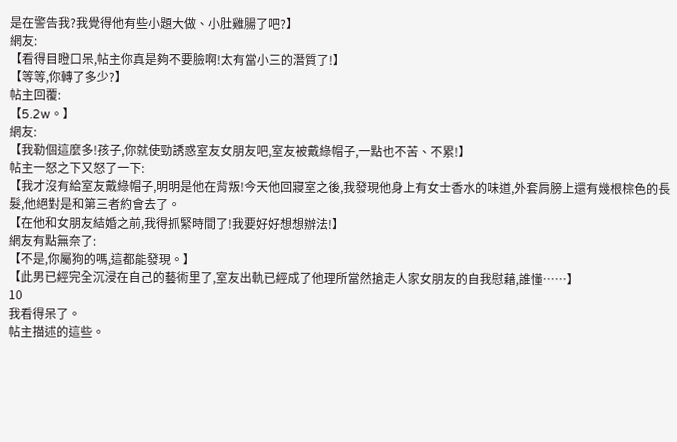是在警告我?我覺得他有些小題大做、小肚雞腸了吧?】
網友:
【看得目瞪口呆,帖主你真是夠不要臉啊!太有當小三的潛質了!】
【等等,你轉了多少?】
帖主回覆:
【5.2w。】
網友:
【我勒個這麼多!孩子,你就使勁誘惑室友女朋友吧,室友被戴綠帽子,一點也不苦、不累!】
帖主一怒之下又怒了一下:
【我才沒有給室友戴綠帽子,明明是他在背叛!今天他回寢室之後,我發現他身上有女士香水的味道,外套肩膀上還有幾根棕色的長髮,他絕對是和第三者約會去了。
【在他和女朋友結婚之前,我得抓緊時間了!我要好好想想辦法!】
網友有點無奈了:
【不是,你屬狗的嗎,這都能發現。】
【此男已經完全沉浸在自己的藝術里了,室友出軌已經成了他理所當然搶走人家女朋友的自我慰藉,誰懂……】
10
我看得呆了。
帖主描述的這些。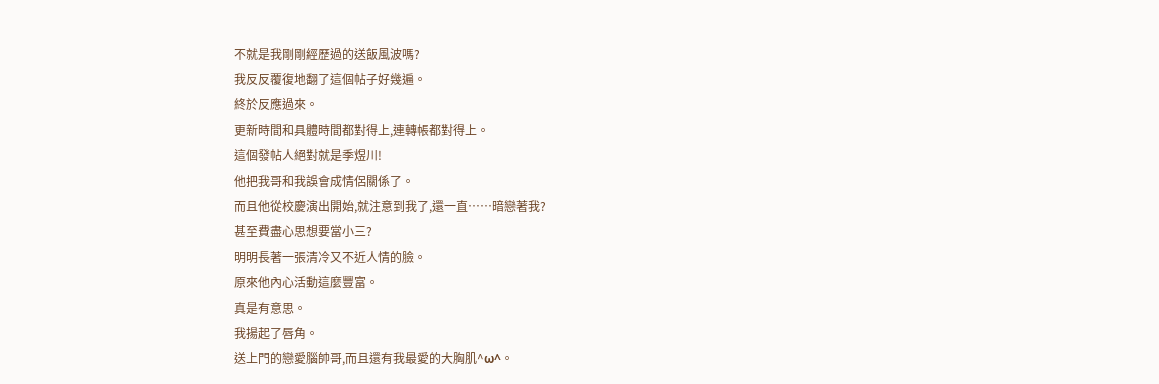不就是我剛剛經歷過的送飯風波嗎?
我反反覆復地翻了這個帖子好幾遍。
終於反應過來。
更新時間和具體時間都對得上,連轉帳都對得上。
這個發帖人絕對就是季煜川!
他把我哥和我誤會成情侶關係了。
而且他從校慶演出開始,就注意到我了,還一直……暗戀著我?
甚至費盡心思想要當小三?
明明長著一張清冷又不近人情的臉。
原來他內心活動這麼豐富。
真是有意思。
我揚起了唇角。
送上門的戀愛腦帥哥,而且還有我最愛的大胸肌^ω^。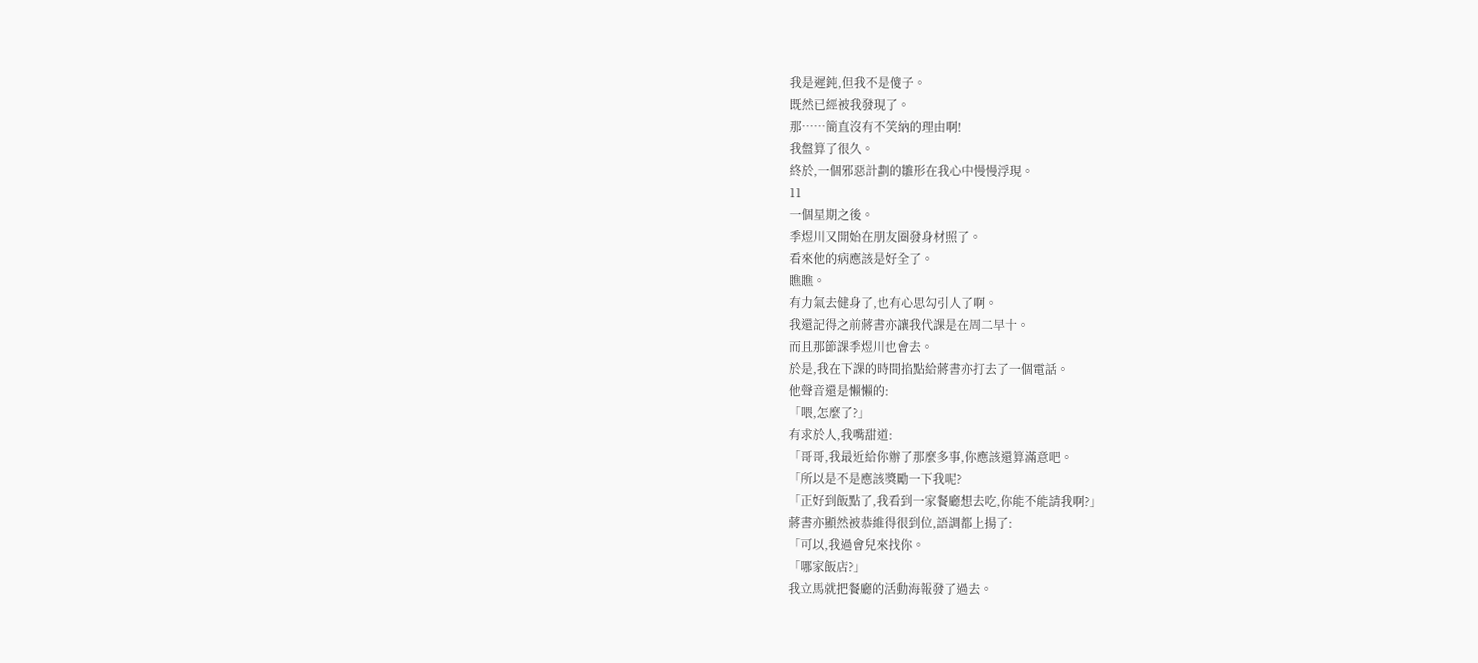我是遲鈍,但我不是傻子。
既然已經被我發現了。
那……簡直沒有不笑納的理由啊!
我盤算了很久。
終於,一個邪惡計劃的雛形在我心中慢慢浮現。
11
一個星期之後。
季煜川又開始在朋友圈發身材照了。
看來他的病應該是好全了。
瞧瞧。
有力氣去健身了,也有心思勾引人了啊。
我還記得之前蔣書亦讓我代課是在周二早十。
而且那節課季煜川也會去。
於是,我在下課的時間掐點給蔣書亦打去了一個電話。
他聲音還是懶懶的:
「喂,怎麼了?」
有求於人,我嘴甜道:
「哥哥,我最近給你辦了那麼多事,你應該還算滿意吧。
「所以是不是應該獎勵一下我呢?
「正好到飯點了,我看到一家餐廳想去吃,你能不能請我啊?」
蔣書亦顯然被恭維得很到位,語調都上揚了:
「可以,我過會兒來找你。
「哪家飯店?」
我立馬就把餐廳的活動海報發了過去。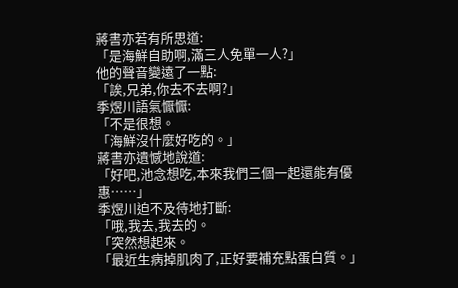蔣書亦若有所思道:
「是海鮮自助啊,滿三人免單一人?」
他的聲音變遠了一點:
「誒,兄弟,你去不去啊?」
季煜川語氣懨懨:
「不是很想。
「海鮮沒什麼好吃的。」
蔣書亦遺憾地說道:
「好吧,池念想吃,本來我們三個一起還能有優惠……」
季煜川迫不及待地打斷:
「哦,我去,我去的。
「突然想起來。
「最近生病掉肌肉了,正好要補充點蛋白質。」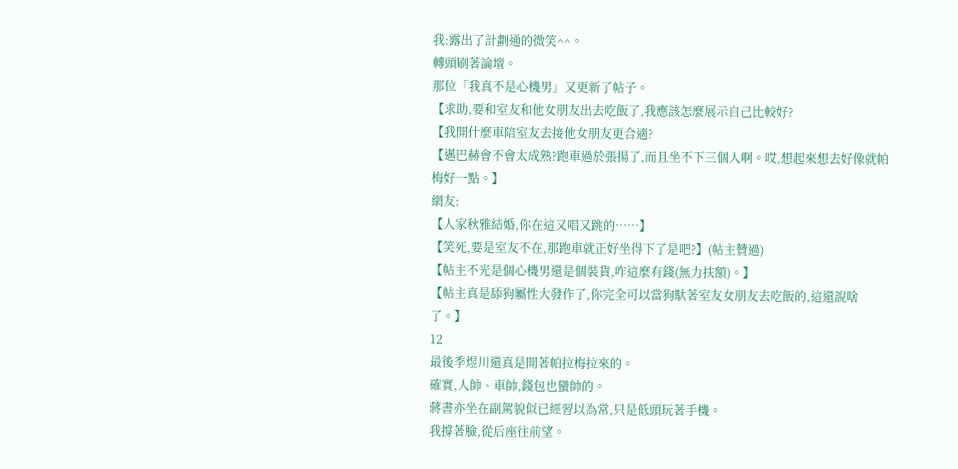我:露出了計劃通的微笑^^。
轉頭刷著論壇。
那位「我真不是心機男」又更新了帖子。
【求助,要和室友和他女朋友出去吃飯了,我應該怎麼展示自己比較好?
【我開什麼車陪室友去接他女朋友更合適?
【邁巴赫會不會太成熟?跑車過於張揚了,而且坐不下三個人啊。哎,想起來想去好像就帕梅好一點。】
網友:
【人家秋雅結婚,你在這又唱又跳的……】
【笑死,要是室友不在,那跑車就正好坐得下了是吧?】(帖主贊過)
【帖主不光是個心機男還是個裝貨,咋這麼有錢(無力扶額)。】
【帖主真是舔狗屬性大發作了,你完全可以當狗馱著室友女朋友去吃飯的,這還說啥了。】
12
最後季煜川還真是開著帕拉梅拉來的。
確實,人帥、車帥,錢包也蠻帥的。
蔣書亦坐在副駕貌似已經習以為常,只是低頭玩著手機。
我撐著臉,從后座往前望。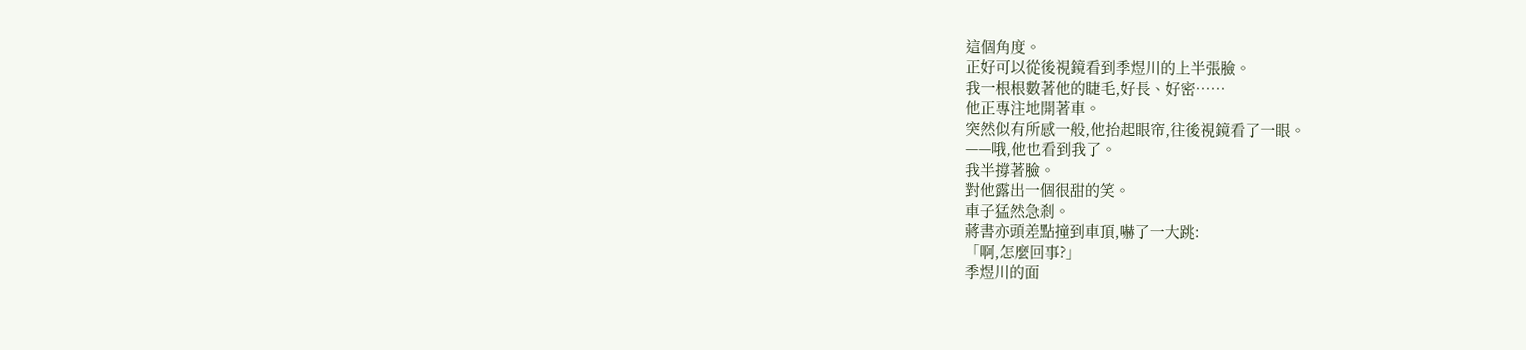這個角度。
正好可以從後視鏡看到季煜川的上半張臉。
我一根根數著他的睫毛,好長、好密……
他正專注地開著車。
突然似有所感一般,他抬起眼帘,往後視鏡看了一眼。
——哦,他也看到我了。
我半撐著臉。
對他露出一個很甜的笑。
車子猛然急剎。
蔣書亦頭差點撞到車頂,嚇了一大跳:
「啊,怎麼回事?」
季煜川的面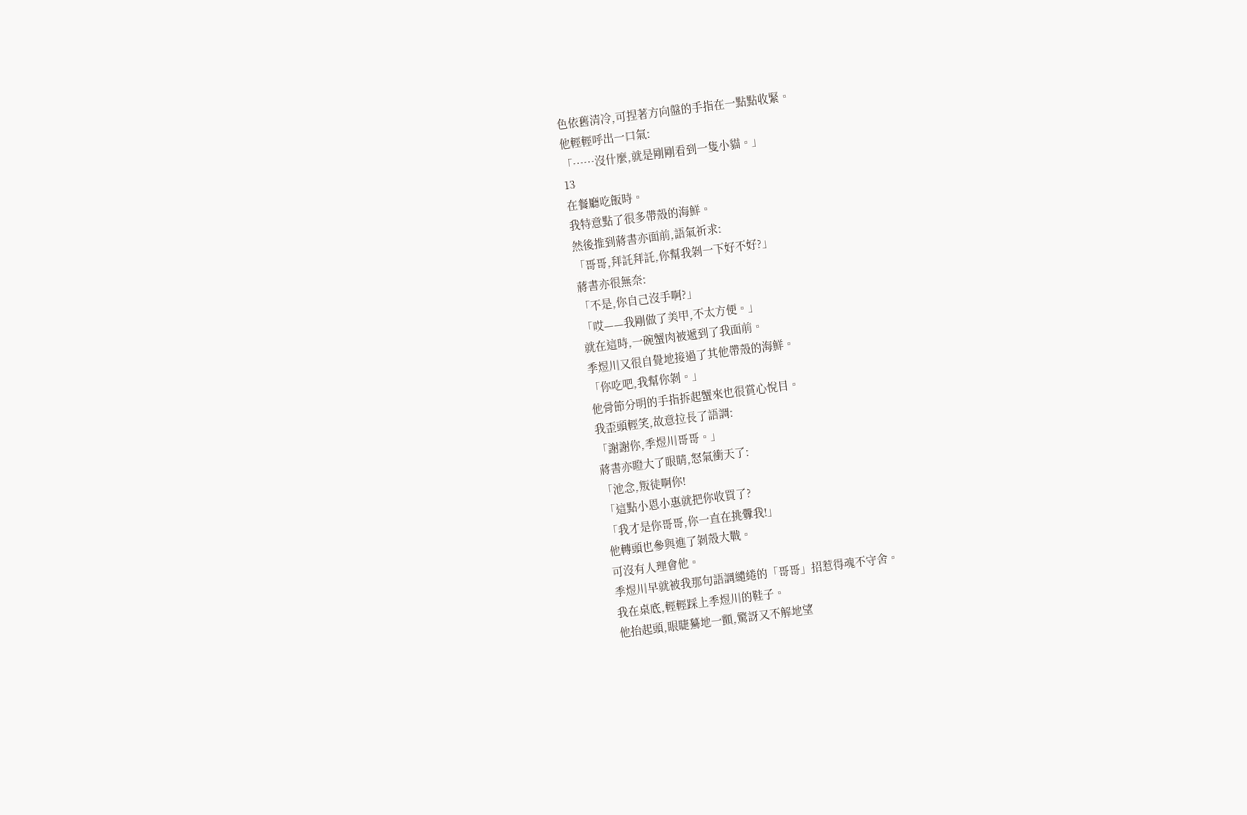色依舊清冷,可捏著方向盤的手指在一點點收緊。
他輕輕呼出一口氣:
「……沒什麼,就是剛剛看到一隻小貓。」
13
在餐廳吃飯時。
我特意點了很多帶殼的海鮮。
然後推到蔣書亦面前,語氣祈求:
「哥哥,拜託拜託,你幫我剝一下好不好?」
蔣書亦很無奈:
「不是,你自己沒手啊?」
「哎——我剛做了美甲,不太方便。」
就在這時,一碗蟹肉被遞到了我面前。
季煜川又很自覺地接過了其他帶殼的海鮮。
「你吃吧,我幫你剝。」
他骨節分明的手指拆起蟹來也很賞心悅目。
我歪頭輕笑,故意拉長了語調:
「謝謝你,季煜川哥哥。」
蔣書亦瞪大了眼睛,怒氣衝天了:
「池念,叛徒啊你!
「這點小恩小惠就把你收買了?
「我才是你哥哥,你一直在挑釁我!」
他轉頭也參與進了剝殼大戰。
可沒有人理會他。
季煜川早就被我那句語調繾綣的「哥哥」招惹得魂不守舍。
我在桌底,輕輕踩上季煜川的鞋子。
他抬起頭,眼睫驀地一顫,驚訝又不解地望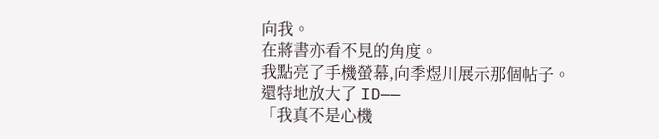向我。
在蔣書亦看不見的角度。
我點亮了手機螢幕,向季煜川展示那個帖子。
還特地放大了 ID——
「我真不是心機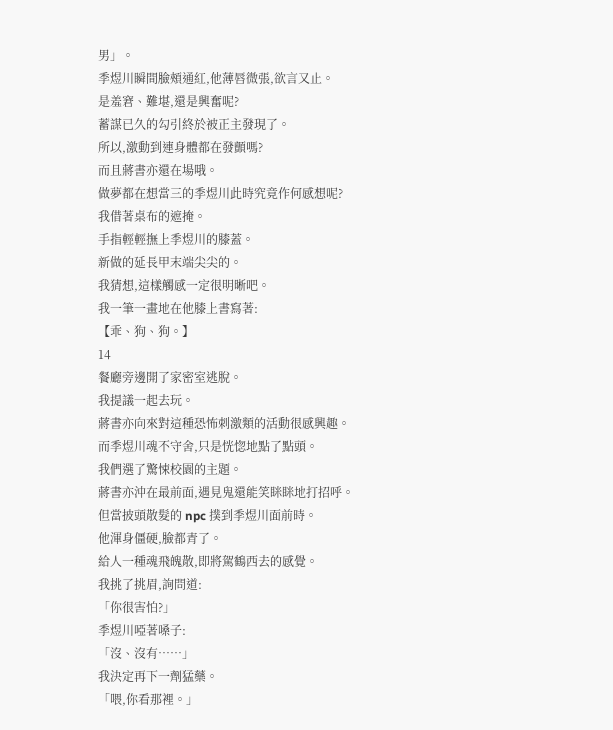男」。
季煜川瞬間臉頰通紅,他薄唇微張,欲言又止。
是羞窘、難堪,還是興奮呢?
蓄謀已久的勾引終於被正主發現了。
所以,激動到連身體都在發顫嗎?
而且蔣書亦還在場哦。
做夢都在想當三的季煜川此時究竟作何感想呢?
我借著桌布的遮掩。
手指輕輕撫上季煜川的膝蓋。
新做的延長甲末端尖尖的。
我猜想,這樣觸感一定很明晰吧。
我一筆一畫地在他膝上書寫著:
【乖、狗、狗。】
14
餐廳旁邊開了家密室逃脫。
我提議一起去玩。
蔣書亦向來對這種恐怖刺激類的活動很感興趣。
而季煜川魂不守舍,只是恍惚地點了點頭。
我們選了驚悚校園的主題。
蔣書亦沖在最前面,遇見鬼還能笑眯眯地打招呼。
但當披頭散髮的 npc 撲到季煜川面前時。
他渾身僵硬,臉都青了。
給人一種魂飛魄散,即將駕鶴西去的感覺。
我挑了挑眉,詢問道:
「你很害怕?」
季煜川啞著嗓子:
「沒、沒有……」
我決定再下一劑猛藥。
「喂,你看那裡。」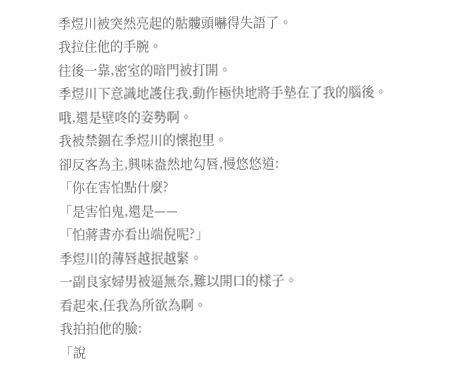季煜川被突然亮起的骷髏頭嚇得失語了。
我拉住他的手腕。
往後一靠,密室的暗門被打開。
季煜川下意識地護住我,動作極快地將手墊在了我的腦後。
哦,還是壁咚的姿勢啊。
我被禁錮在季煜川的懷抱里。
卻反客為主,興味盎然地勾唇,慢悠悠道:
「你在害怕點什麼?
「是害怕鬼,還是——
「怕蔣書亦看出端倪呢?」
季煜川的薄唇越抿越緊。
一副良家婦男被逼無奈,難以開口的樣子。
看起來,任我為所欲為啊。
我拍拍他的臉:
「說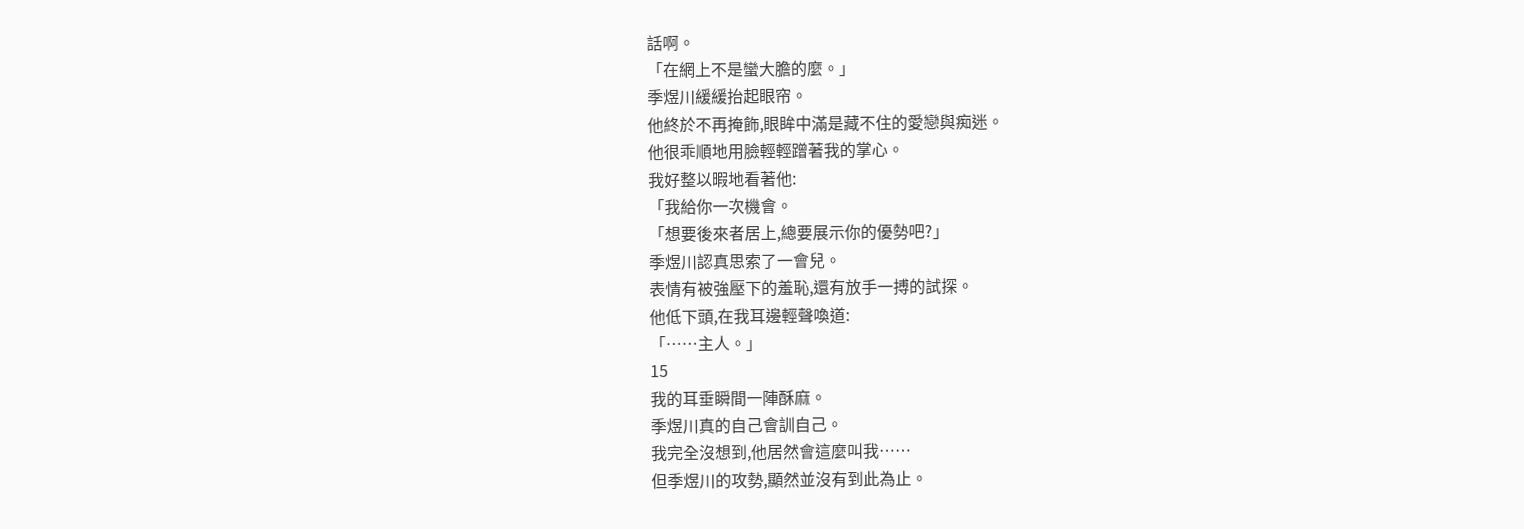話啊。
「在網上不是蠻大膽的麼。」
季煜川緩緩抬起眼帘。
他終於不再掩飾,眼眸中滿是藏不住的愛戀與痴迷。
他很乖順地用臉輕輕蹭著我的掌心。
我好整以暇地看著他:
「我給你一次機會。
「想要後來者居上,總要展示你的優勢吧?」
季煜川認真思索了一會兒。
表情有被強壓下的羞恥,還有放手一搏的試探。
他低下頭,在我耳邊輕聲喚道:
「……主人。」
15
我的耳垂瞬間一陣酥麻。
季煜川真的自己會訓自己。
我完全沒想到,他居然會這麼叫我……
但季煜川的攻勢,顯然並沒有到此為止。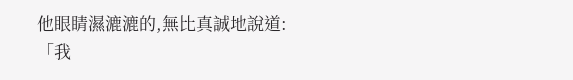他眼睛濕漉漉的,無比真誠地說道:
「我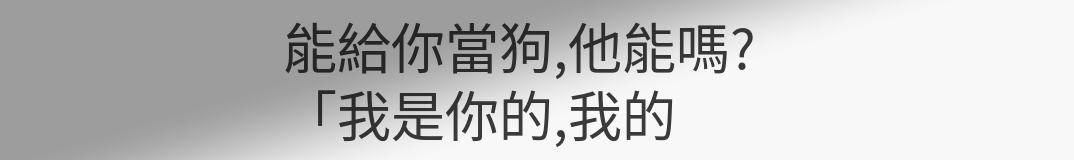能給你當狗,他能嗎?
「我是你的,我的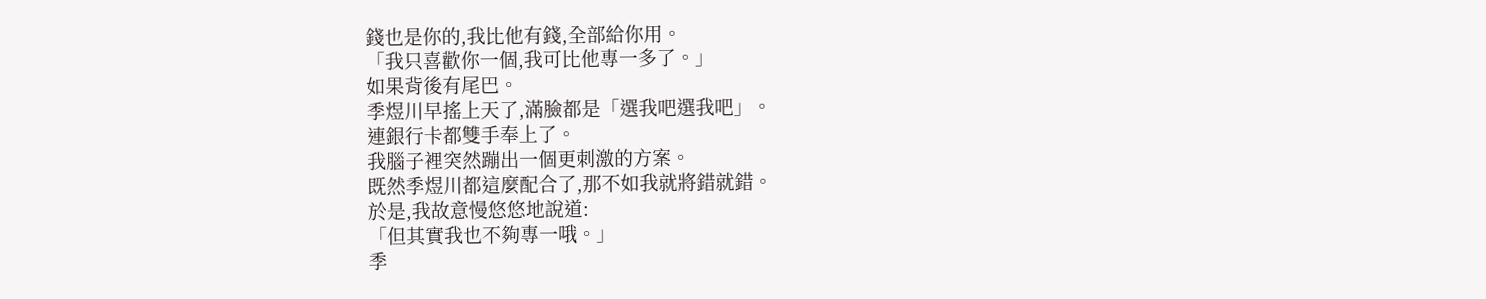錢也是你的,我比他有錢,全部給你用。
「我只喜歡你一個,我可比他專一多了。」
如果背後有尾巴。
季煜川早搖上天了,滿臉都是「選我吧選我吧」。
連銀行卡都雙手奉上了。
我腦子裡突然蹦出一個更刺激的方案。
既然季煜川都這麼配合了,那不如我就將錯就錯。
於是,我故意慢悠悠地說道:
「但其實我也不夠專一哦。」
季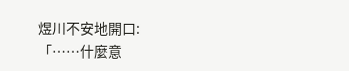煜川不安地開口:
「……什麼意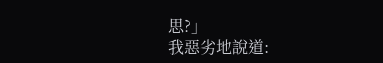思?」
我惡劣地說道: